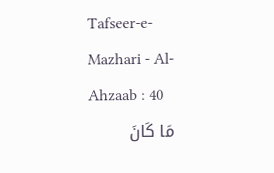Tafseer-e-Mazhari - Al-Ahzaab : 40
مَا كَانَ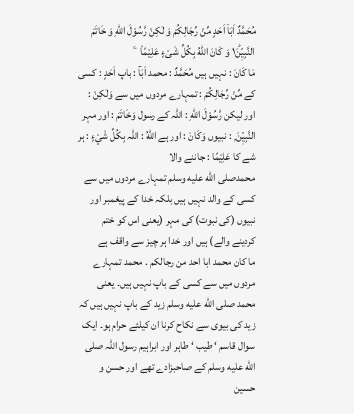مُحَمَّدٌ اَبَاۤ اَحَدٍ مِّنْ رِّجَالِكُمْ وَ لٰكِنْ رَّسُوْلَ اللّٰهِ وَ خَاتَمَ النَّبِیّٖنَ١ؕ وَ كَانَ اللّٰهُ بِكُلِّ شَیْءٍ عَلِیْمًا۠   ۧ
مَا كَانَ : نہیں ہیں مُحَمَّدٌ : محمد اَبَآ : باپ اَحَدٍ : کسی کے مِّنْ رِّجَالِكُمْ : تمہارے مردوں میں سے وَلٰكِنْ : اور لیکن رَّسُوْلَ اللّٰهِ : اللہ کے رسول وَخَاتَمَ : اور مہر النَّبِيّٖنَ ۭ : نبیوں وَكَانَ : اور ہے اللّٰهُ : اللہ بِكُلِّ شَيْءٍ : ہر شے کا عَلِيْمًا : جاننے والا
محمدصلى الله عليه وسلم تمہارے مردوں میں سے کسی کے والد نہیں ہیں بلکہ خدا کے پیغمبر اور نبیوں (کی نبوت) کی مہر (یعنی اس کو ختم کردینے والے) ہیں اور خدا ہر چیز سے واقف ہے
ما کان محمد ابا احد من رجالکم . محمد تمہارے مردوں میں سے کسی کے باپ نہیں ہیں۔ یعنی محمد صلى الله عليه وسلم زید کے باپ نہیں ہیں کہ زید کی بیوی سے نکاح کرنا ان کیلئے حرام ہو۔ ایک سوال قاسم ‘ طیب ‘ طاہر اور ابراہیم رسول اللہ صلى الله عليه وسلم کے صاحبزادے تھے اور حسن و حسین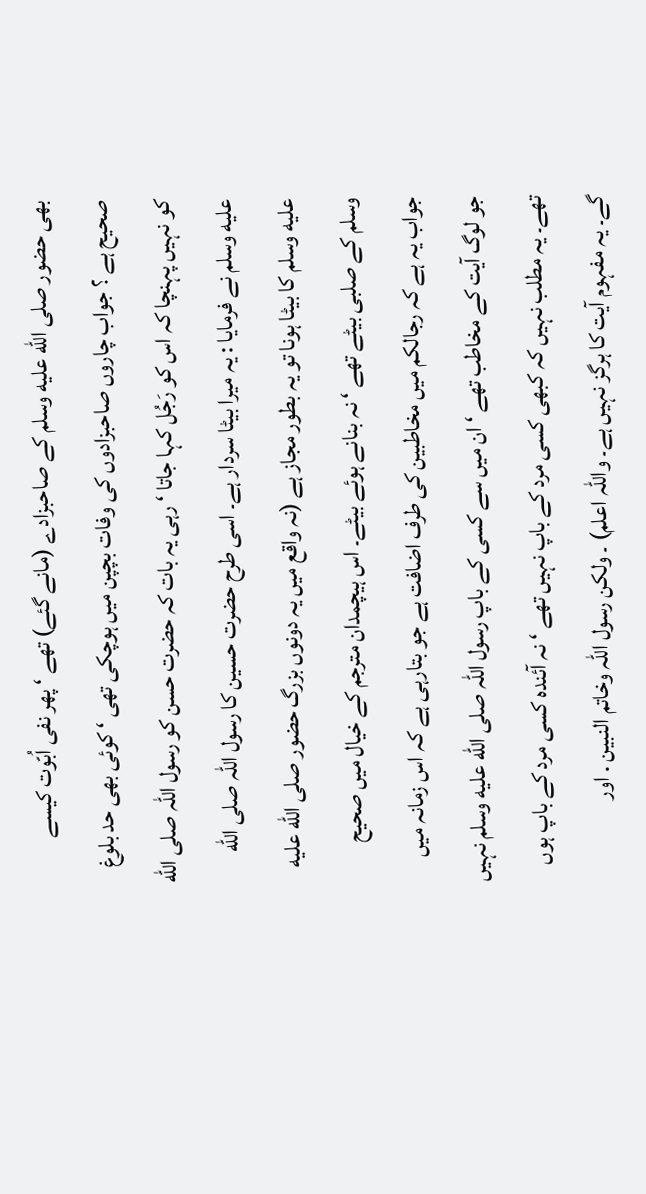بھی حضور صلى الله عليه وسلم کے صاحبزادے (مانے گئے) تھے ‘ پھر نفی اُبّوت کیسے صحیح ہے ؟ جواب چاروں صاحبزادوں کی وفات بچپن میں ہوچکی تھی ‘ کوئی بھی حد بلوغ کو نہیں پہنچا کہ اس کو رَجُل کہا جاتا ‘ رہی یہ بات کہ حضرت حسن کو رسول اللہ صلى الله عليه وسلم نے فرمایا : یہ میرا بیٹا سردار ہے۔ اسی طرح حضرت حسین کا رسول اللہ صلى الله عليه وسلم کا بیٹا ہونا تو یہ بطور مجاز ہے (نہ واقع میں یہ دونوں بزرگ حضور صلى الله عليه وسلم کے صلبی بیٹے تھے ‘ نہ بنانے ہوئے بیٹے۔ اس ہیچمدان مترجم کے خیال میں صحیح جواب یہ ہے کہ رجالکم میں مخاطبین کی طرف اضافت ہے جو بتارہی ہے کہ اس زمانہ میں جو لوگ آیت کے مخاطب تھے ‘ ان میں سے کسی کے باپ رسول اللہ صلى الله عليه وسلم نہیں تھے۔ یہ مطلب نہیں کہ کبھی کسی مرد کے باپ نہیں تھے ‘ نہ آئندہ کسی مرد کے باپ ہوں گے۔ یہ مفہوم آیت کا ہرگز نہیں ہے۔ واللہ اعلم) ۔ ولکن رسول اللہ وخاتم النبین . اور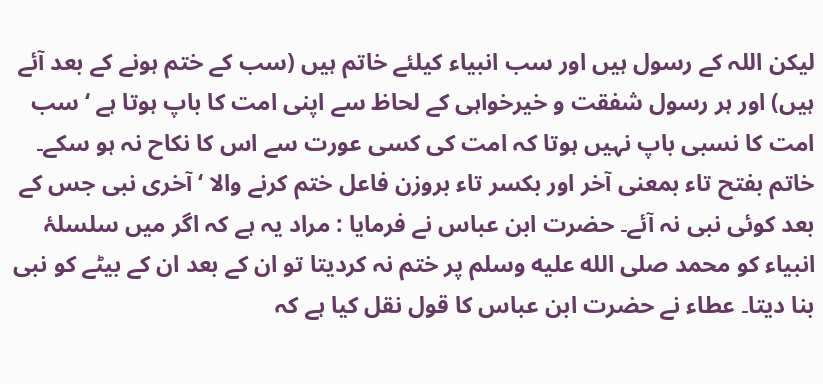لیکن اللہ کے رسول ہیں اور سب انبیاء کیلئے خاتم ہیں (سب کے ختم ہونے کے بعد آئے ہیں) اور ہر رسول شفقت و خیرخواہی کے لحاظ سے اپنی امت کا باپ ہوتا ہے ‘ سب امت کا نسبی باپ نہیں ہوتا کہ امت کی کسی عورت سے اس کا نکاح نہ ہو سکے۔ خاتم بفتح تاء بمعنی آخر اور بکسر تاء بروزن فاعل ختم کرنے والا ‘ آخری نبی جس کے بعد کوئی نبی نہ آئے۔ حضرت ابن عباس نے فرمایا : مراد یہ ہے کہ اگر میں سلسلۂ انبیاء کو محمد صلى الله عليه وسلم پر ختم نہ کردیتا تو ان کے بعد ان کے بیٹے کو نبی بنا دیتا۔ عطاء نے حضرت ابن عباس کا قول نقل کیا ہے کہ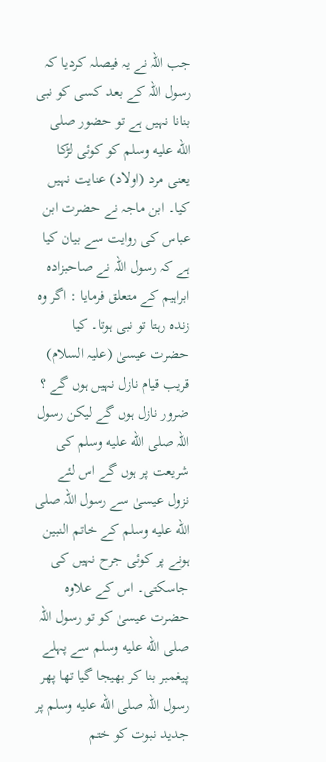جب اللہ نے یہ فیصلہ کردیا کہ رسول اللہ کے بعد کسی کو نبی بنانا نہیں ہے تو حضور صلى الله عليه وسلم کو کوئی لڑکا یعنی مرد (اولاد) عنایت نہیں کیا۔ ابن ماجہ نے حضرت ابن عباس کی روایت سے بیان کیا ہے کہ رسول اللہ نے صاحبزادہ ابراہیم کے متعلق فرمایا : اگر وہ زندہ رہتا تو نبی ہوتا۔ کیا حضرت عیسیٰ (علیہ السلام) قریب قیام نازل نہیں ہوں گے ؟ ضرور نازل ہوں گے لیکن رسول اللہ صلى الله عليه وسلم کی شریعت پر ہوں گے اس لئے نزول عیسیٰ سے رسول اللہ صلى الله عليه وسلم کے خاتم النبین ہونے پر کوئی جرح نہیں کی جاسکتی۔ اس کے علاوہ حضرت عیسیٰ کو تو رسول اللہ صلى الله عليه وسلم سے پہلے پیغمبر بنا کر بھیجا گیا تھا پھر رسول اللہ صلى الله عليه وسلم پر جدید نبوت کو ختم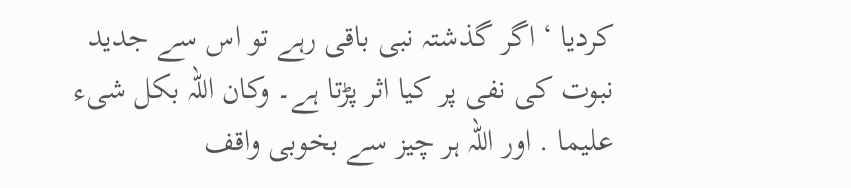کردیا ‘ اگر گذشتہ نبی باقی رہے تو اس سے جدید نبوت کی نفی پر کیا اثر پڑتا ہے۔ وکان اللہ بکل شیء علیما . اور اللہ ہر چیز سے بخوبی واقف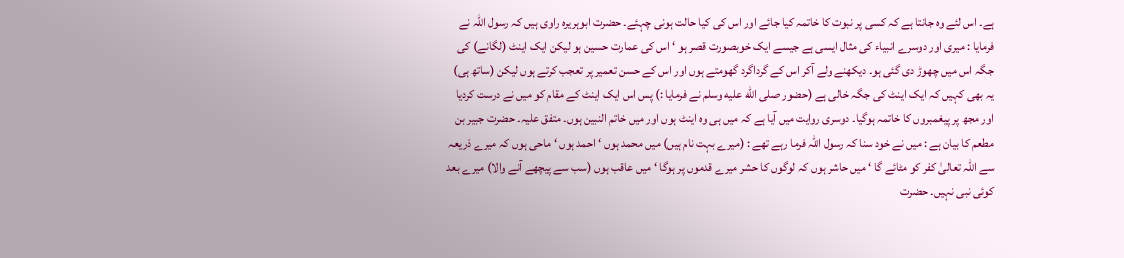ہے۔ اس لئے وہ جانتا ہے کہ کسی پر نبوت کا خاتمہ کیا جائے اور اس کی کیا حالت ہونی چہئے۔ حضرت ابوہریرہ راوی ہیں کہ رسول اللہ نے فرمایا : میری اور دوسرے انبیاء کی مثال ایسی ہے جیسے ایک خوبصورت قصر ہو ‘ اس کی عمارت حسین ہو لیکن ایک اینٹ (لگانے) کی جگہ اس میں چھوڑ دی گئی ہو۔ دیکھنے ولے آکر اس کے گرداگرد گھومتے ہوں اور اس کے حسن تعمیر پر تعجب کرتے ہوں لیکن (ساتھ ہی) یہ بھی کہیں کہ ایک اینٹ کی جگہ خالی ہے (حضور صلى الله عليه وسلم نے فرمایا :) پس اس ایک اینٹ کے مقام کو میں نے درست کردیا اور مجھ پر پیغمبروں کا خاتمہ ہوگیا۔ دوسری روایت میں آیا ہے کہ میں ہی وہ اینٹ ہوں اور میں خاتم النبین ہوں۔ متفق علیہ۔ حضرت جبیر بن مطعم کا بیان ہے : میں نے خود سنا کہ رسول اللہ فرما رہے تھے : (میرے بہت نام ہیں) میں محمد ہوں ‘ احمد ہوں ‘ ماحی ہوں کہ میرے ذریعہ سے اللہ تعالیٰ کفر کو مٹائے گا ‘ میں حاشر ہوں کہ لوگوں کا حشر میرے قدموں پر ہوگا ‘ میں عاقب ہوں (سب سے پیچھے آنے والا) میرے بعد کوئی نبی نہیں۔ حضرت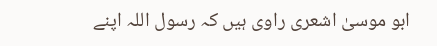ابو موسیٰ اشعری راوی ہیں کہ رسول اللہ اپنے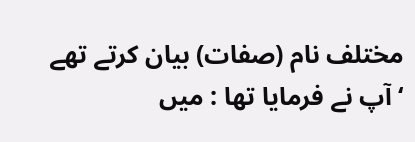مختلف نام (صفات) بیان کرتے تھے ‘ آپ نے فرمایا تھا : میں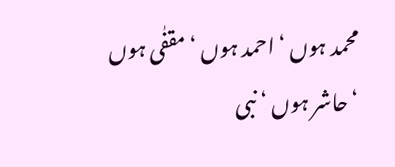محمد ہوں ‘ احمد ہوں ‘ مقفٰی ہوں ‘ حاشر ہوں ‘ نبی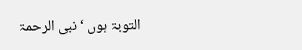التوبۃ ہوں ‘ نبی الرحمۃ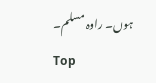ہوں۔ راوہ مسلم۔
Top